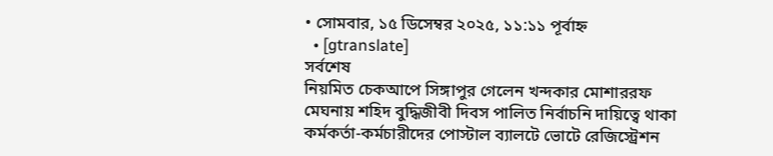• সোমবার, ১৫ ডিসেম্বর ২০২৫, ১১:১১ পূর্বাহ্ন
  • [gtranslate]
সর্বশেষ
নিয়মিত চেকআপে সিঙ্গাপুর গেলেন খন্দকার মোশাররফ মেঘনায় শহিদ বুদ্ধিজীবী দিবস পালিত নির্বাচনি দায়িত্বে থাকা কর্মকর্তা-কর্মচারীদের পোস্টাল ব্যালটে ভোটে রেজিস্ট্রেশন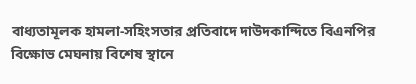বাধ্যতামূলক হামলা-সহিংসতার প্রতিবাদে দাউদকান্দিতে বিএনপির বিক্ষোভ মেঘনায় বিশেষ স্থানে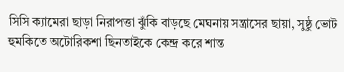সিসি ক্যামেরা ছাড়া নিরাপত্তা ঝুঁকি বাড়ছে মেঘনায় সন্ত্রাসের ছায়া, সুষ্ঠু ভোট হুমকিতে অটোরিকশা ছিনতাইকে কেন্দ্র করে শান্ত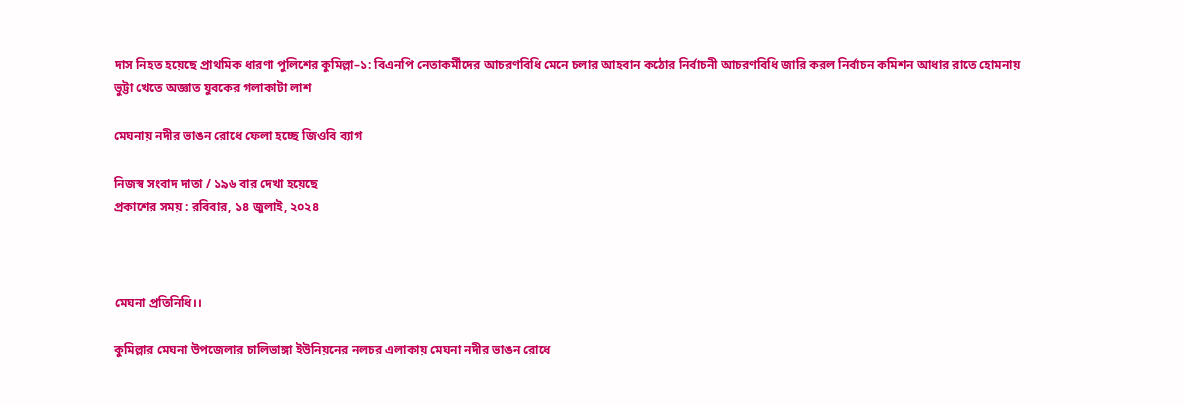দাস নিহত হয়েছে প্রাথমিক ধারণা পুলিশের কুমিল্লা–১: বিএনপি নেতাকর্মীদের আচরণবিধি মেনে চলার আহবান কঠোর নির্বাচনী আচরণবিধি জারি করল নির্বাচন কমিশন আধার রাতে হোমনায় ভুট্টা খেতে অজ্ঞাত যুবকের গলাকাটা লাশ

মেঘনায় নদীর ভাঙন রোধে ফেলা হচ্ছে জিওবি ব্যাগ

নিজস্ব সংবাদ দাতা / ১৯৬ বার দেখা হয়েছে
প্রকাশের সময় : রবিবার, ১৪ জুলাই, ২০২৪



মেঘনা প্রতিনিধি।।

কুমিল্লার মেঘনা উপজেলার চালিভাঙ্গা ইউনিয়নের নলচর এলাকায় মেঘনা নদীর ভাঙন রোধে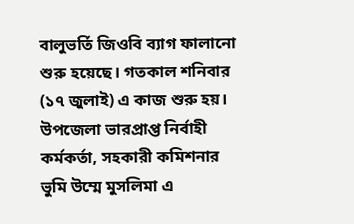বালুভর্তি জিওবি ব্যাগ ফালানো  শুরু হয়েছে। গতকাল শনিবার (১৭ জুলাই) এ কাজ শুরু হয়। উপজেলা ভারপ্রাপ্ত নির্বাহী কর্মকর্তা, সহকারী কমিশনার ভুমি উম্মে মুসলিমা এ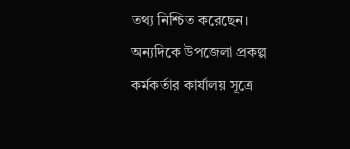তথ্য নিশ্চিত করেছেন। অন্যদিকে উপজেলা প্রকল্প কর্মকর্তার কার্যালয় সূত্রে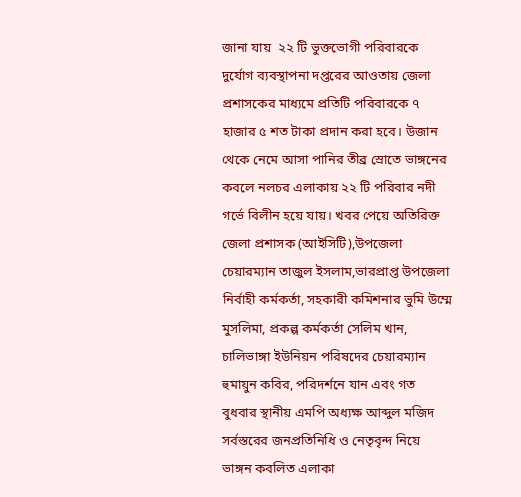জানা যায়  ২২ টি ভুক্তভোগী পরিবারকে দুর্যোগ ব্যবস্থাপনা দপ্তরের আওতায় জেলা প্রশাসকের মাধ্যমে প্রতিটি পরিবারকে ৭ হাজার ৫ শত টাকা প্রদান করা হবে। উজান থেকে নেমে আসা পানির তীব্র স্রোতে ভাঙ্গনের কবলে নলচর এলাকায় ২২ টি পরিবার নদী গর্ভে বিলীন হয়ে যায়। খবর পেয়ে অতিরিক্ত জেলা প্রশাসক (আইসিটি),উপজেলা চেয়ারম্যান তাজুল ইসলাম,ভারপ্রাপ্ত উপজেলা নির্বাহী কর্মকর্তা, সহকারী কমিশনার ভুমি উম্মে মুসলিমা, প্রকল্প কর্মকর্তা সেলিম খান, চালিভাঙ্গা ইউনিয়ন পরিষদের চেয়ারম্যান হুমায়ুন কবির, পরিদর্শনে যান এবং গত বুধবার স্থানীয় এমপি অধ্যক্ষ আব্দুল মজিদ সর্বস্তরের জনপ্রতিনিধি ও নেতৃবৃন্দ নিয়ে ভাঙ্গন কবলিত এলাকা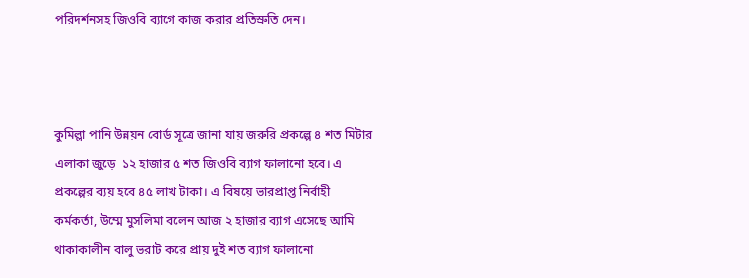পরিদর্শনসহ জিওবি ব্যাগে কাজ করার প্রতিস্রুতি দেন।



কুমিল্লা পানি উন্নয়ন বোর্ড সূত্রে জানা যায় জরুরি প্রকল্পে ৪ শত মিটার এলাকা জুড়ে  ১২ হাজার ৫ শত জিওবি ব্যাগ ফালানো হবে। এ প্রকল্পের ব্যয় হবে ৪৫ লাখ টাকা। এ বিষয়ে ভারপ্রাপ্ত নির্বাহী কর্মকর্তা, উম্মে মুসলিমা বলেন আজ ২ হাজার ব্যাগ এসেছে আমি থাকাকালীন বালু ভরাট করে প্রায় দুই শত ব্যাগ ফালানো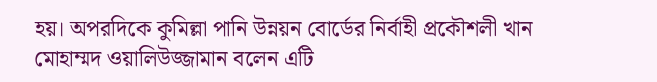হয়। অপরদিকে কুমিল্লা পানি উন্নয়ন বোর্ডের নির্বাহী প্রকৌশলী খান মোহাম্মদ ওয়ালিউজ্জামান বলেন এটি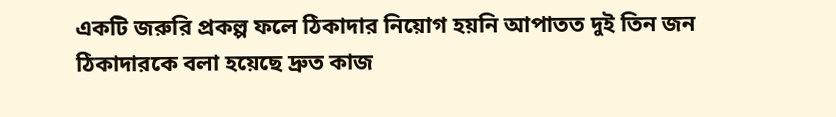একটি জরুরি প্রকল্প ফলে ঠিকাদার নিয়োগ হয়নি আপাতত দুই তিন জন ঠিকাদারকে বলা হয়েছে দ্রুত কাজ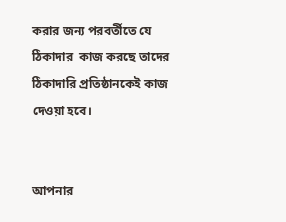করার জন্য পরবর্তীতে যে ঠিকাদার  কাজ করছে তাদের ঠিকাদারি প্রতিষ্ঠানকেই কাজ দেওয়া হবে।


আপনার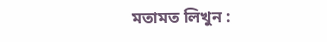মতামত লিখুন :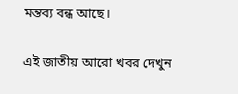মন্তব্য বন্ধ আছে।

এই জাতীয় আরো খবর দেখুন